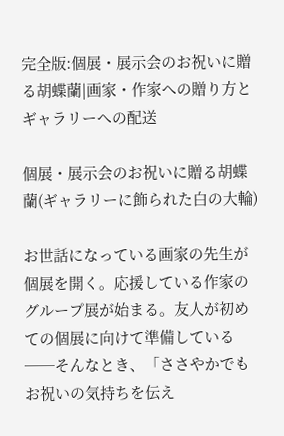完全版:個展・展示会のお祝いに贈る胡蝶蘭|画家・作家への贈り方とギャラリーへの配送

個展・展示会のお祝いに贈る胡蝶蘭(ギャラリーに飾られた白の大輪)

お世話になっている画家の先生が個展を開く。応援している作家のグループ展が始まる。友人が初めての個展に向けて準備している──そんなとき、「ささやかでもお祝いの気持ちを伝え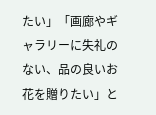たい」「画廊やギャラリーに失礼のない、品の良いお花を贈りたい」と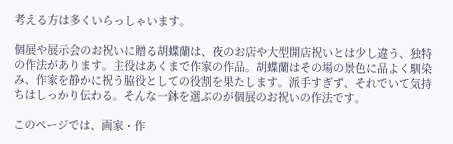考える方は多くいらっしゃいます。

個展や展示会のお祝いに贈る胡蝶蘭は、夜のお店や大型開店祝いとは少し違う、独特の作法があります。主役はあくまで作家の作品。胡蝶蘭はその場の景色に品よく馴染み、作家を静かに祝う脇役としての役割を果たします。派手すぎず、それでいて気持ちはしっかり伝わる。そんな一鉢を選ぶのが個展のお祝いの作法です。

このページでは、画家・作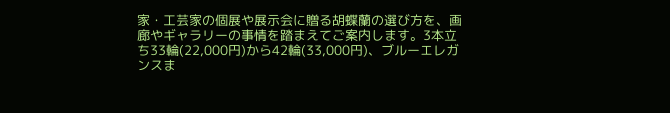家・工芸家の個展や展示会に贈る胡蝶蘭の選び方を、画廊やギャラリーの事情を踏まえてご案内します。3本立ち33輪(22,000円)から42輪(33,000円)、ブルーエレガンスま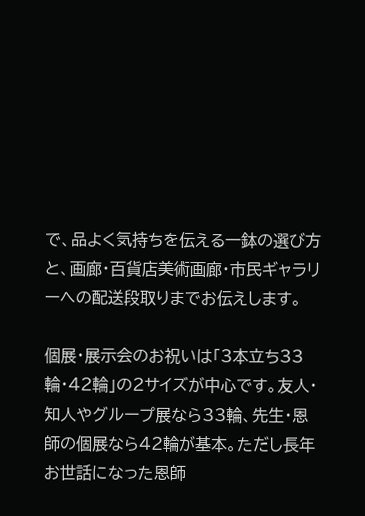で、品よく気持ちを伝える一鉢の選び方と、画廊・百貨店美術画廊・市民ギャラリーへの配送段取りまでお伝えします。

個展・展示会のお祝いは「3本立ち33輪・42輪」の2サイズが中心です。友人・知人やグループ展なら33輪、先生・恩師の個展なら42輪が基本。ただし長年お世話になった恩師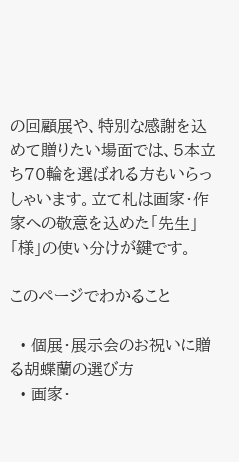の回顧展や、特別な感謝を込めて贈りたい場面では、5本立ち70輪を選ばれる方もいらっしゃいます。立て札は画家・作家への敬意を込めた「先生」「様」の使い分けが鍵です。

このページでわかること

  • 個展・展示会のお祝いに贈る胡蝶蘭の選び方
  • 画家・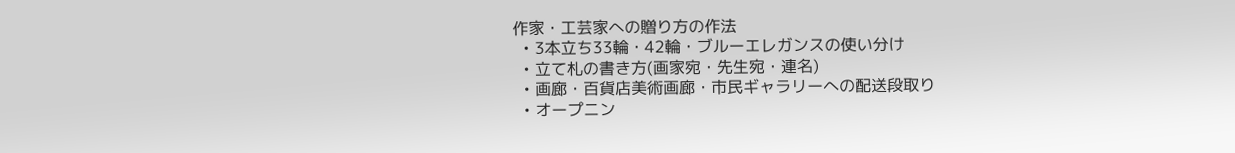作家・工芸家への贈り方の作法
  • 3本立ち33輪・42輪・ブルーエレガンスの使い分け
  • 立て札の書き方(画家宛・先生宛・連名)
  • 画廊・百貨店美術画廊・市民ギャラリーへの配送段取り
  • オープニン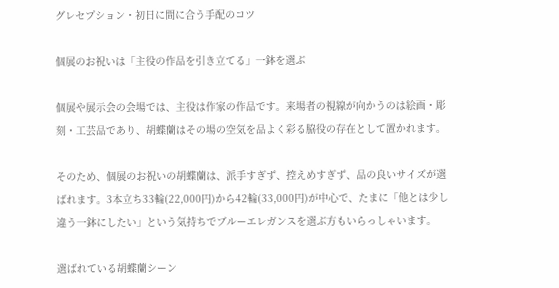グレセプション・初日に間に合う手配のコツ

個展のお祝いは「主役の作品を引き立てる」一鉢を選ぶ

個展や展示会の会場では、主役は作家の作品です。来場者の視線が向かうのは絵画・彫刻・工芸品であり、胡蝶蘭はその場の空気を品よく彩る脇役の存在として置かれます。

そのため、個展のお祝いの胡蝶蘭は、派手すぎず、控えめすぎず、品の良いサイズが選ばれます。3本立ち33輪(22,000円)から42輪(33,000円)が中心で、たまに「他とは少し違う一鉢にしたい」という気持ちでブルーエレガンスを選ぶ方もいらっしゃいます。

選ばれている胡蝶蘭シーン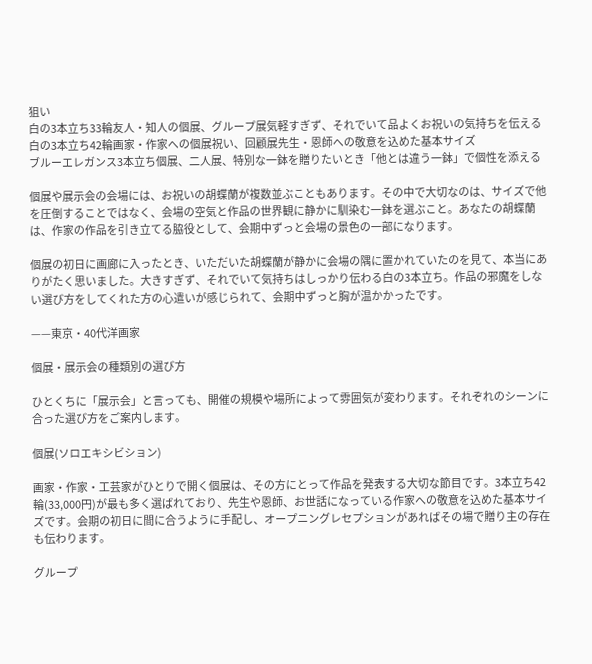狙い
白の3本立ち33輪友人・知人の個展、グループ展気軽すぎず、それでいて品よくお祝いの気持ちを伝える
白の3本立ち42輪画家・作家への個展祝い、回顧展先生・恩師への敬意を込めた基本サイズ
ブルーエレガンス3本立ち個展、二人展、特別な一鉢を贈りたいとき「他とは違う一鉢」で個性を添える

個展や展示会の会場には、お祝いの胡蝶蘭が複数並ぶこともあります。その中で大切なのは、サイズで他を圧倒することではなく、会場の空気と作品の世界観に静かに馴染む一鉢を選ぶこと。あなたの胡蝶蘭は、作家の作品を引き立てる脇役として、会期中ずっと会場の景色の一部になります。

個展の初日に画廊に入ったとき、いただいた胡蝶蘭が静かに会場の隅に置かれていたのを見て、本当にありがたく思いました。大きすぎず、それでいて気持ちはしっかり伝わる白の3本立ち。作品の邪魔をしない選び方をしてくれた方の心遣いが感じられて、会期中ずっと胸が温かかったです。

——東京・40代洋画家

個展・展示会の種類別の選び方

ひとくちに「展示会」と言っても、開催の規模や場所によって雰囲気が変わります。それぞれのシーンに合った選び方をご案内します。

個展(ソロエキシビション)

画家・作家・工芸家がひとりで開く個展は、その方にとって作品を発表する大切な節目です。3本立ち42輪(33,000円)が最も多く選ばれており、先生や恩師、お世話になっている作家への敬意を込めた基本サイズです。会期の初日に間に合うように手配し、オープニングレセプションがあればその場で贈り主の存在も伝わります。

グループ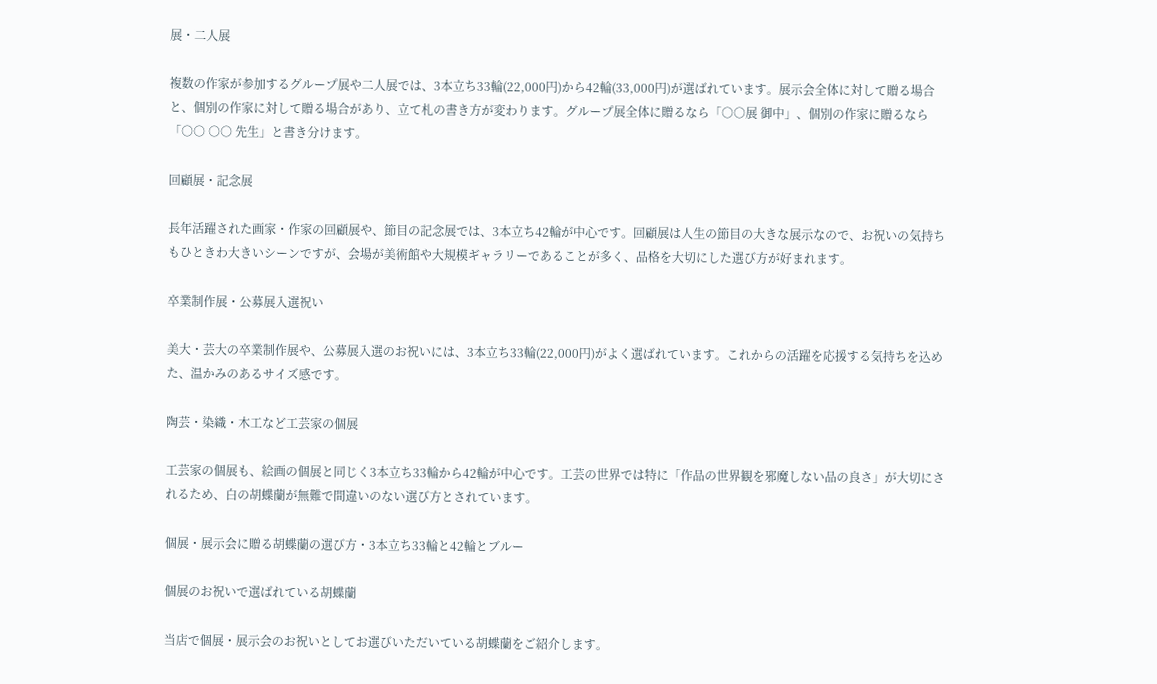展・二人展

複数の作家が参加するグループ展や二人展では、3本立ち33輪(22,000円)から42輪(33,000円)が選ばれています。展示会全体に対して贈る場合と、個別の作家に対して贈る場合があり、立て札の書き方が変わります。グループ展全体に贈るなら「○○展 御中」、個別の作家に贈るなら「○○ ○○ 先生」と書き分けます。

回顧展・記念展

長年活躍された画家・作家の回顧展や、節目の記念展では、3本立ち42輪が中心です。回顧展は人生の節目の大きな展示なので、お祝いの気持ちもひときわ大きいシーンですが、会場が美術館や大規模ギャラリーであることが多く、品格を大切にした選び方が好まれます。

卒業制作展・公募展入選祝い

美大・芸大の卒業制作展や、公募展入選のお祝いには、3本立ち33輪(22,000円)がよく選ばれています。これからの活躍を応援する気持ちを込めた、温かみのあるサイズ感です。

陶芸・染織・木工など工芸家の個展

工芸家の個展も、絵画の個展と同じく3本立ち33輪から42輪が中心です。工芸の世界では特に「作品の世界観を邪魔しない品の良さ」が大切にされるため、白の胡蝶蘭が無難で間違いのない選び方とされています。

個展・展示会に贈る胡蝶蘭の選び方・3本立ち33輪と42輪とブルー

個展のお祝いで選ばれている胡蝶蘭

当店で個展・展示会のお祝いとしてお選びいただいている胡蝶蘭をご紹介します。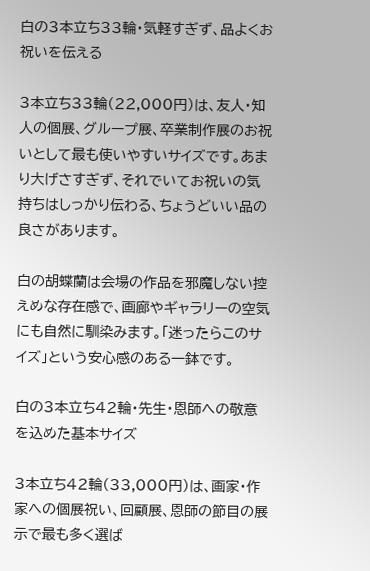白の3本立ち33輪・気軽すぎず、品よくお祝いを伝える

3本立ち33輪(22,000円)は、友人・知人の個展、グループ展、卒業制作展のお祝いとして最も使いやすいサイズです。あまり大げさすぎず、それでいてお祝いの気持ちはしっかり伝わる、ちょうどいい品の良さがあります。

白の胡蝶蘭は会場の作品を邪魔しない控えめな存在感で、画廊やギャラリーの空気にも自然に馴染みます。「迷ったらこのサイズ」という安心感のある一鉢です。

白の3本立ち42輪・先生・恩師への敬意を込めた基本サイズ

3本立ち42輪(33,000円)は、画家・作家への個展祝い、回顧展、恩師の節目の展示で最も多く選ば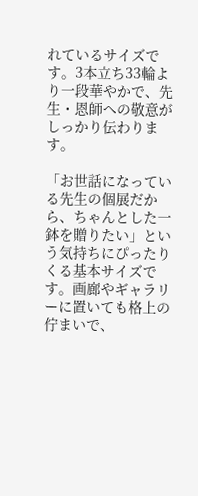れているサイズです。3本立ち33輪より一段華やかで、先生・恩師への敬意がしっかり伝わります。

「お世話になっている先生の個展だから、ちゃんとした一鉢を贈りたい」という気持ちにぴったりくる基本サイズです。画廊やギャラリーに置いても格上の佇まいで、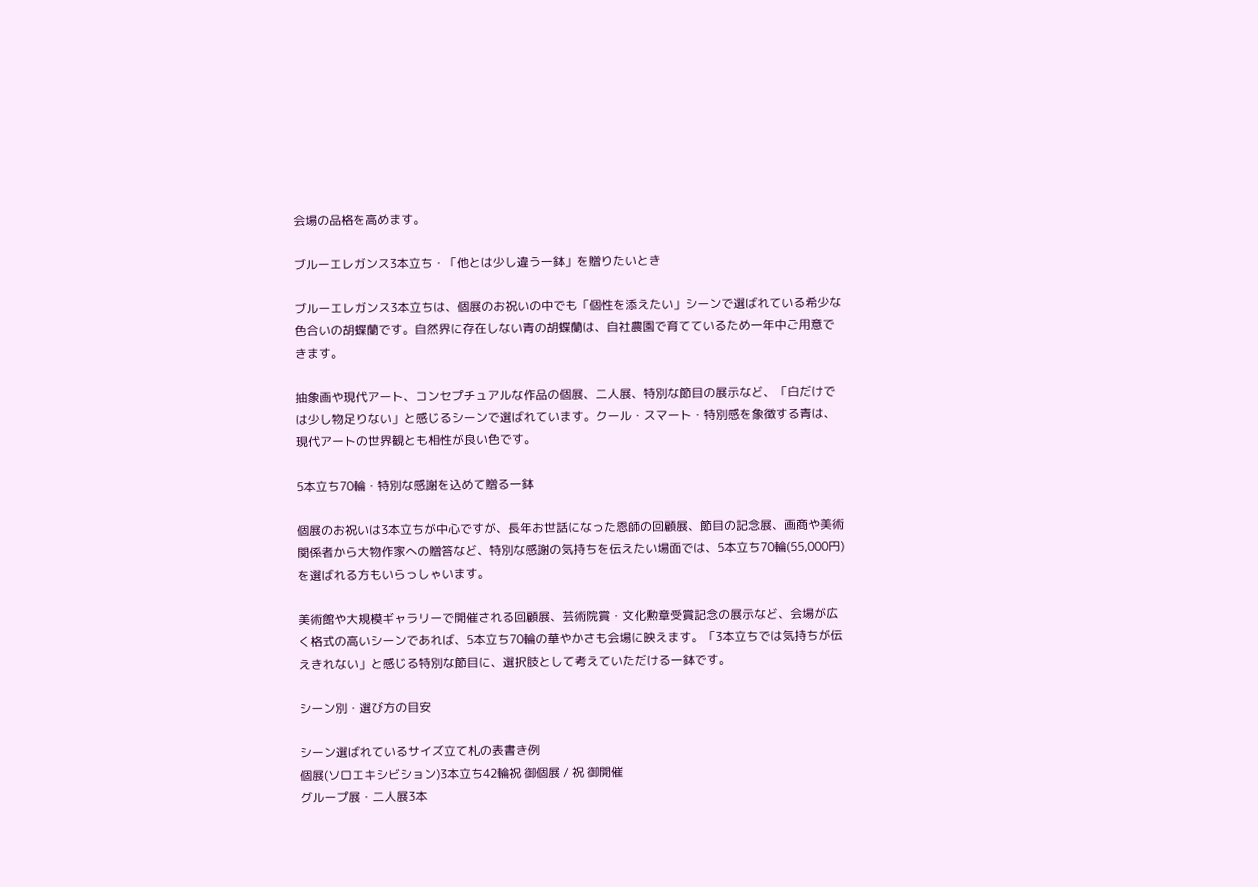会場の品格を高めます。

ブルーエレガンス3本立ち・「他とは少し違う一鉢」を贈りたいとき

ブルーエレガンス3本立ちは、個展のお祝いの中でも「個性を添えたい」シーンで選ばれている希少な色合いの胡蝶蘭です。自然界に存在しない青の胡蝶蘭は、自社農園で育てているため一年中ご用意できます。

抽象画や現代アート、コンセプチュアルな作品の個展、二人展、特別な節目の展示など、「白だけでは少し物足りない」と感じるシーンで選ばれています。クール・スマート・特別感を象徴する青は、現代アートの世界観とも相性が良い色です。

5本立ち70輪・特別な感謝を込めて贈る一鉢

個展のお祝いは3本立ちが中心ですが、長年お世話になった恩師の回顧展、節目の記念展、画商や美術関係者から大物作家への贈答など、特別な感謝の気持ちを伝えたい場面では、5本立ち70輪(55,000円)を選ばれる方もいらっしゃいます。

美術館や大規模ギャラリーで開催される回顧展、芸術院賞・文化勲章受賞記念の展示など、会場が広く格式の高いシーンであれば、5本立ち70輪の華やかさも会場に映えます。「3本立ちでは気持ちが伝えきれない」と感じる特別な節目に、選択肢として考えていただける一鉢です。

シーン別・選び方の目安

シーン選ばれているサイズ立て札の表書き例
個展(ソロエキシビション)3本立ち42輪祝 御個展 / 祝 御開催
グループ展・二人展3本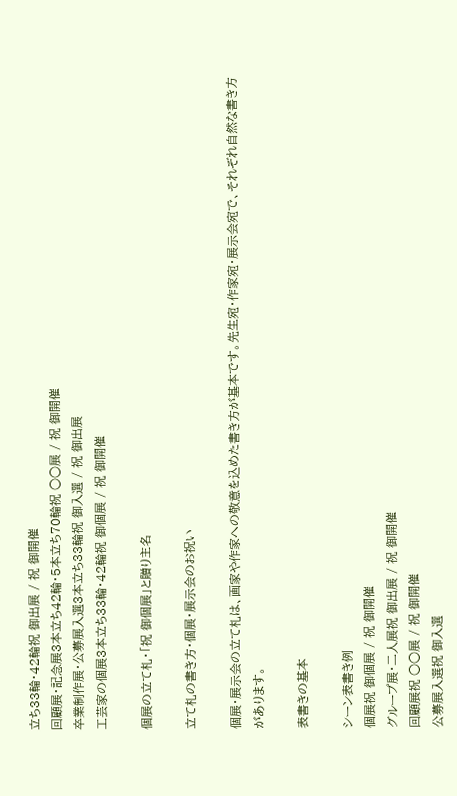立ち33輪・42輪祝 御出展 / 祝 御開催
回顧展・記念展3本立ち42輪・5本立ち70輪祝 ○○展 / 祝 御開催
卒業制作展・公募展入選3本立ち33輪祝 御入選 / 祝 御出展
工芸家の個展3本立ち33輪・42輪祝 御個展 / 祝 御開催

個展の立て札・「祝 御個展」と贈り主名

立て札の書き方・個展・展示会のお祝い

個展・展示会の立て札は、画家や作家への敬意を込めた書き方が基本です。先生宛・作家宛・展示会宛で、それぞれ自然な書き方があります。

表書きの基本

シーン表書き例
個展祝 御個展 / 祝 御開催
グループ展・二人展祝 御出展 / 祝 御開催
回顧展祝 ○○展 / 祝 御開催
公募展入選祝 御入選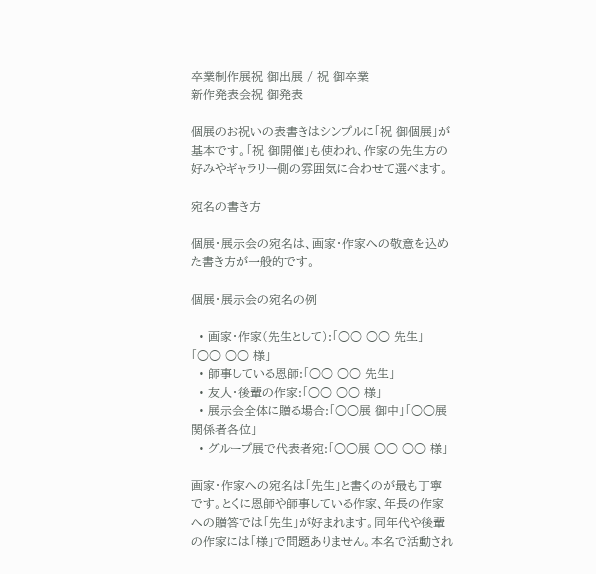卒業制作展祝 御出展 / 祝 御卒業
新作発表会祝 御発表

個展のお祝いの表書きはシンプルに「祝 御個展」が基本です。「祝 御開催」も使われ、作家の先生方の好みやギャラリー側の雰囲気に合わせて選べます。

宛名の書き方

個展・展示会の宛名は、画家・作家への敬意を込めた書き方が一般的です。

個展・展示会の宛名の例

  • 画家・作家(先生として):「○○ ○○ 先生」「○○ ○○ 様」
  • 師事している恩師:「○○ ○○ 先生」
  • 友人・後輩の作家:「○○ ○○ 様」
  • 展示会全体に贈る場合:「○○展 御中」「○○展 関係者各位」
  • グループ展で代表者宛:「○○展 ○○ ○○ 様」

画家・作家への宛名は「先生」と書くのが最も丁寧です。とくに恩師や師事している作家、年長の作家への贈答では「先生」が好まれます。同年代や後輩の作家には「様」で問題ありません。本名で活動され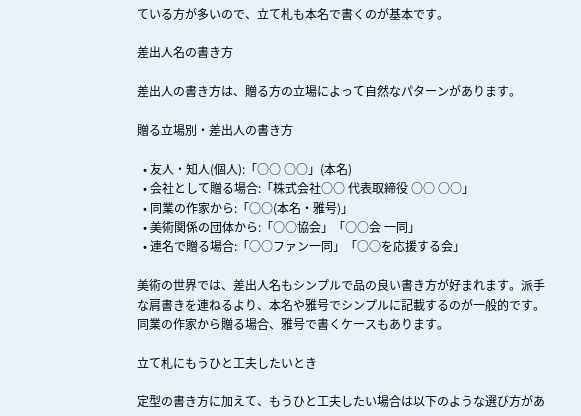ている方が多いので、立て札も本名で書くのが基本です。

差出人名の書き方

差出人の書き方は、贈る方の立場によって自然なパターンがあります。

贈る立場別・差出人の書き方

  • 友人・知人(個人):「○○ ○○」(本名)
  • 会社として贈る場合:「株式会社○○ 代表取締役 ○○ ○○」
  • 同業の作家から:「○○(本名・雅号)」
  • 美術関係の団体から:「○○協会」「○○会 一同」
  • 連名で贈る場合:「○○ファン一同」「○○を応援する会」

美術の世界では、差出人名もシンプルで品の良い書き方が好まれます。派手な肩書きを連ねるより、本名や雅号でシンプルに記載するのが一般的です。同業の作家から贈る場合、雅号で書くケースもあります。

立て札にもうひと工夫したいとき

定型の書き方に加えて、もうひと工夫したい場合は以下のような選び方があ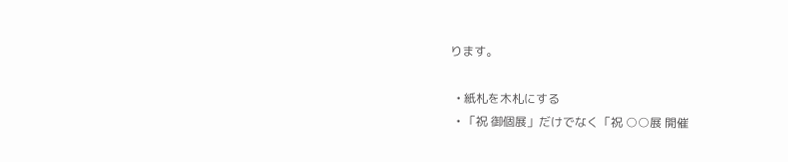ります。

  • 紙札を木札にする
  • 「祝 御個展」だけでなく「祝 ○○展 開催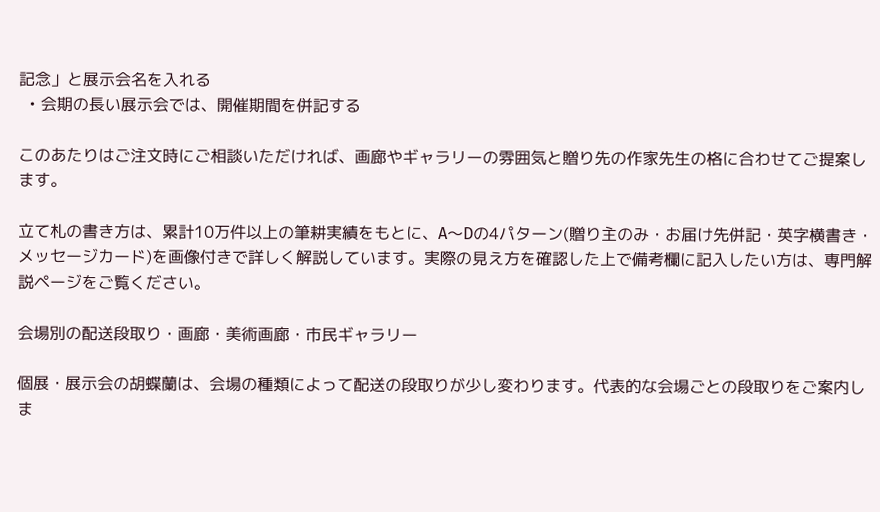記念」と展示会名を入れる
  • 会期の長い展示会では、開催期間を併記する

このあたりはご注文時にご相談いただければ、画廊やギャラリーの雰囲気と贈り先の作家先生の格に合わせてご提案します。

立て札の書き方は、累計10万件以上の筆耕実績をもとに、A〜Dの4パターン(贈り主のみ・お届け先併記・英字横書き・メッセージカード)を画像付きで詳しく解説しています。実際の見え方を確認した上で備考欄に記入したい方は、専門解説ページをご覧ください。

会場別の配送段取り・画廊・美術画廊・市民ギャラリー

個展・展示会の胡蝶蘭は、会場の種類によって配送の段取りが少し変わります。代表的な会場ごとの段取りをご案内しま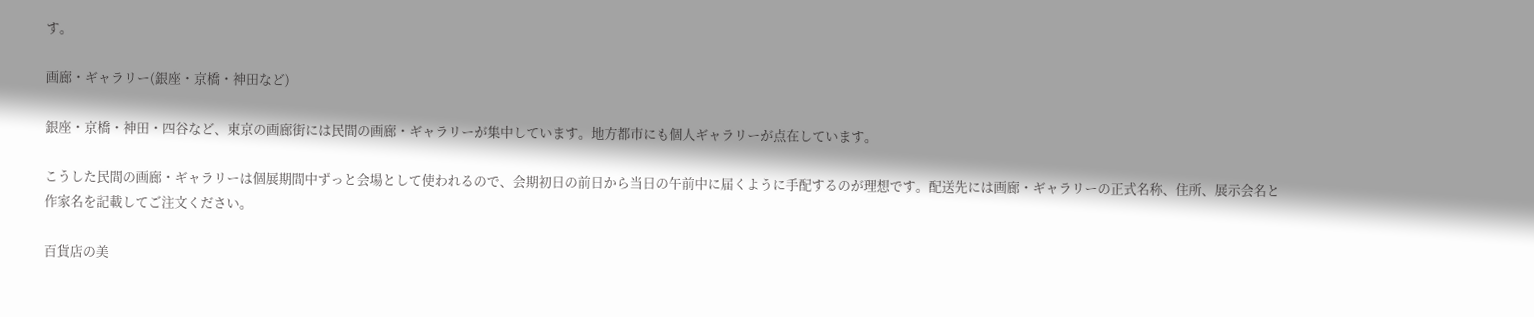す。

画廊・ギャラリー(銀座・京橋・神田など)

銀座・京橋・神田・四谷など、東京の画廊街には民間の画廊・ギャラリーが集中しています。地方都市にも個人ギャラリーが点在しています。

こうした民間の画廊・ギャラリーは個展期間中ずっと会場として使われるので、会期初日の前日から当日の午前中に届くように手配するのが理想です。配送先には画廊・ギャラリーの正式名称、住所、展示会名と作家名を記載してご注文ください。

百貨店の美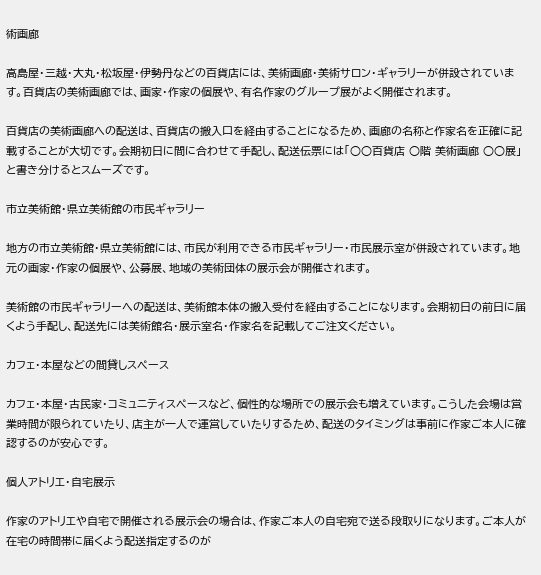術画廊

高島屋・三越・大丸・松坂屋・伊勢丹などの百貨店には、美術画廊・美術サロン・ギャラリーが併設されています。百貨店の美術画廊では、画家・作家の個展や、有名作家のグループ展がよく開催されます。

百貨店の美術画廊への配送は、百貨店の搬入口を経由することになるため、画廊の名称と作家名を正確に記載することが大切です。会期初日に間に合わせて手配し、配送伝票には「○○百貨店 ○階 美術画廊 ○○展」と書き分けるとスムーズです。

市立美術館・県立美術館の市民ギャラリー

地方の市立美術館・県立美術館には、市民が利用できる市民ギャラリー・市民展示室が併設されています。地元の画家・作家の個展や、公募展、地域の美術団体の展示会が開催されます。

美術館の市民ギャラリーへの配送は、美術館本体の搬入受付を経由することになります。会期初日の前日に届くよう手配し、配送先には美術館名・展示室名・作家名を記載してご注文ください。

カフェ・本屋などの間貸しスペース

カフェ・本屋・古民家・コミュニティスペースなど、個性的な場所での展示会も増えています。こうした会場は営業時間が限られていたり、店主が一人で運営していたりするため、配送のタイミングは事前に作家ご本人に確認するのが安心です。

個人アトリエ・自宅展示

作家のアトリエや自宅で開催される展示会の場合は、作家ご本人の自宅宛で送る段取りになります。ご本人が在宅の時間帯に届くよう配送指定するのが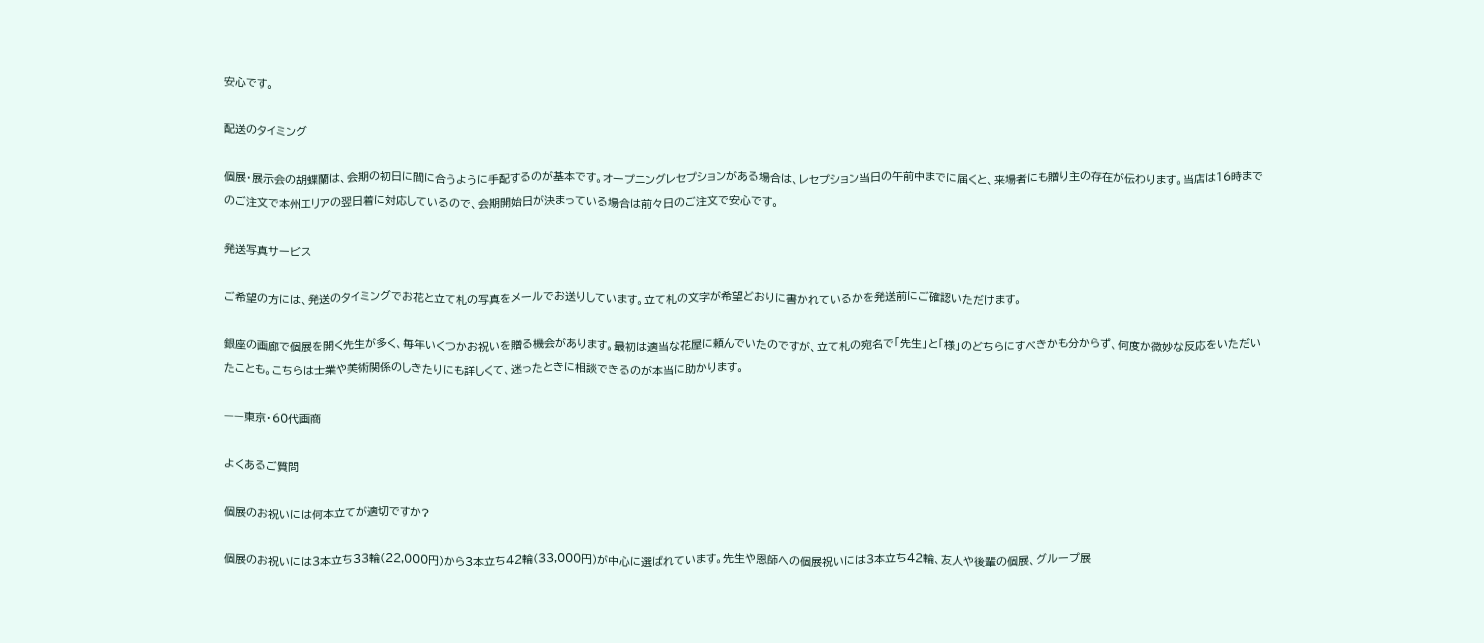安心です。

配送のタイミング

個展・展示会の胡蝶蘭は、会期の初日に間に合うように手配するのが基本です。オープニングレセプションがある場合は、レセプション当日の午前中までに届くと、来場者にも贈り主の存在が伝わります。当店は16時までのご注文で本州エリアの翌日着に対応しているので、会期開始日が決まっている場合は前々日のご注文で安心です。

発送写真サービス

ご希望の方には、発送のタイミングでお花と立て札の写真をメールでお送りしています。立て札の文字が希望どおりに書かれているかを発送前にご確認いただけます。

銀座の画廊で個展を開く先生が多く、毎年いくつかお祝いを贈る機会があります。最初は適当な花屋に頼んでいたのですが、立て札の宛名で「先生」と「様」のどちらにすべきかも分からず、何度か微妙な反応をいただいたことも。こちらは士業や美術関係のしきたりにも詳しくて、迷ったときに相談できるのが本当に助かります。

——東京・60代画商

よくあるご質問

個展のお祝いには何本立てが適切ですか?

個展のお祝いには3本立ち33輪(22,000円)から3本立ち42輪(33,000円)が中心に選ばれています。先生や恩師への個展祝いには3本立ち42輪、友人や後輩の個展、グループ展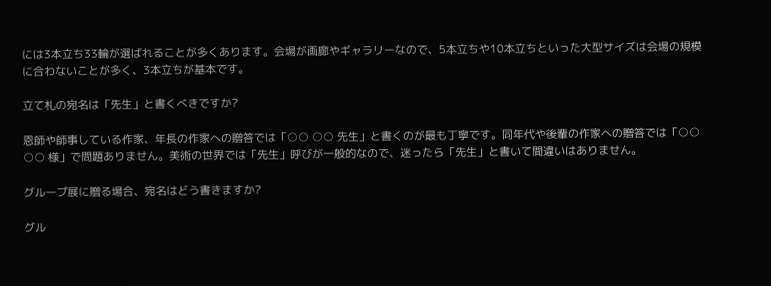には3本立ち33輪が選ばれることが多くあります。会場が画廊やギャラリーなので、5本立ちや10本立ちといった大型サイズは会場の規模に合わないことが多く、3本立ちが基本です。

立て札の宛名は「先生」と書くべきですか?

恩師や師事している作家、年長の作家への贈答では「○○ ○○ 先生」と書くのが最も丁寧です。同年代や後輩の作家への贈答では「○○ ○○ 様」で問題ありません。美術の世界では「先生」呼びが一般的なので、迷ったら「先生」と書いて間違いはありません。

グループ展に贈る場合、宛名はどう書きますか?

グル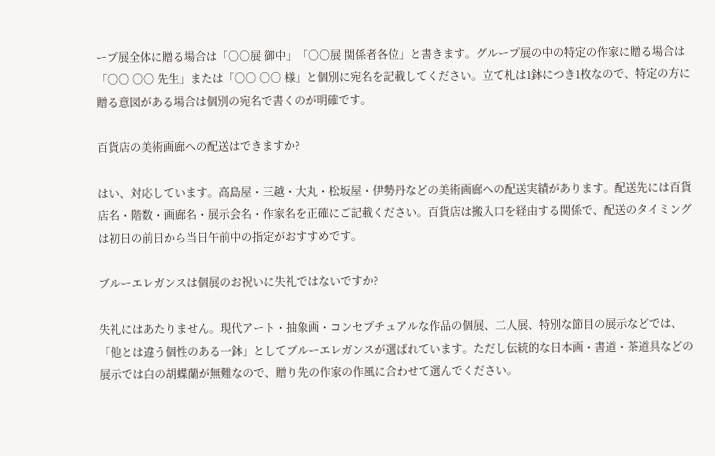ープ展全体に贈る場合は「○○展 御中」「○○展 関係者各位」と書きます。グループ展の中の特定の作家に贈る場合は「○○ ○○ 先生」または「○○ ○○ 様」と個別に宛名を記載してください。立て札は1鉢につき1枚なので、特定の方に贈る意図がある場合は個別の宛名で書くのが明確です。

百貨店の美術画廊への配送はできますか?

はい、対応しています。高島屋・三越・大丸・松坂屋・伊勢丹などの美術画廊への配送実績があります。配送先には百貨店名・階数・画廊名・展示会名・作家名を正確にご記載ください。百貨店は搬入口を経由する関係で、配送のタイミングは初日の前日から当日午前中の指定がおすすめです。

ブルーエレガンスは個展のお祝いに失礼ではないですか?

失礼にはあたりません。現代アート・抽象画・コンセプチュアルな作品の個展、二人展、特別な節目の展示などでは、「他とは違う個性のある一鉢」としてブルーエレガンスが選ばれています。ただし伝統的な日本画・書道・茶道具などの展示では白の胡蝶蘭が無難なので、贈り先の作家の作風に合わせて選んでください。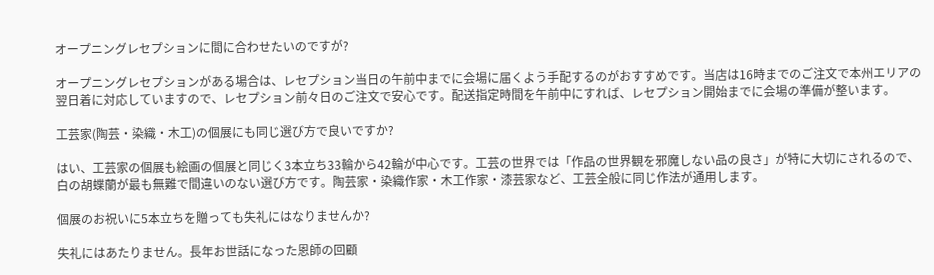オープニングレセプションに間に合わせたいのですが?

オープニングレセプションがある場合は、レセプション当日の午前中までに会場に届くよう手配するのがおすすめです。当店は16時までのご注文で本州エリアの翌日着に対応していますので、レセプション前々日のご注文で安心です。配送指定時間を午前中にすれば、レセプション開始までに会場の準備が整います。

工芸家(陶芸・染織・木工)の個展にも同じ選び方で良いですか?

はい、工芸家の個展も絵画の個展と同じく3本立ち33輪から42輪が中心です。工芸の世界では「作品の世界観を邪魔しない品の良さ」が特に大切にされるので、白の胡蝶蘭が最も無難で間違いのない選び方です。陶芸家・染織作家・木工作家・漆芸家など、工芸全般に同じ作法が通用します。

個展のお祝いに5本立ちを贈っても失礼にはなりませんか?

失礼にはあたりません。長年お世話になった恩師の回顧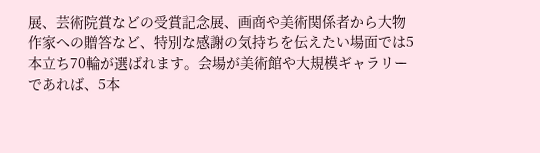展、芸術院賞などの受賞記念展、画商や美術関係者から大物作家への贈答など、特別な感謝の気持ちを伝えたい場面では5本立ち70輪が選ばれます。会場が美術館や大規模ギャラリーであれば、5本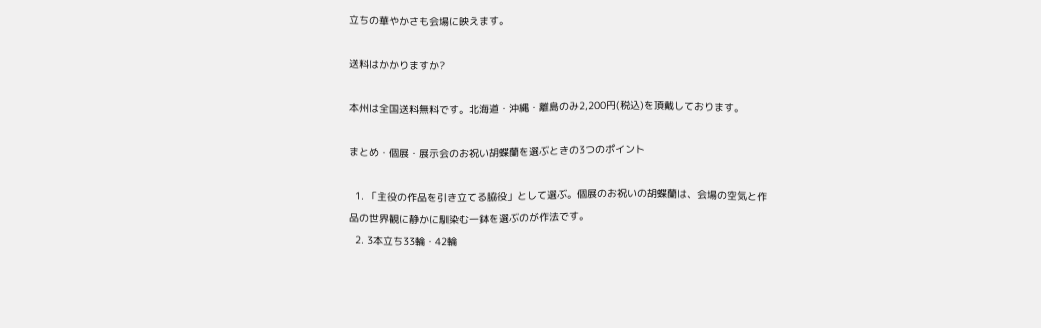立ちの華やかさも会場に映えます。

送料はかかりますか?

本州は全国送料無料です。北海道・沖縄・離島のみ2,200円(税込)を頂戴しております。

まとめ・個展・展示会のお祝い胡蝶蘭を選ぶときの3つのポイント

  1. 「主役の作品を引き立てる脇役」として選ぶ。個展のお祝いの胡蝶蘭は、会場の空気と作品の世界観に静かに馴染む一鉢を選ぶのが作法です。
  2. 3本立ち33輪・42輪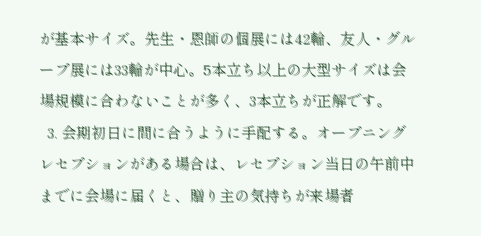が基本サイズ。先生・恩師の個展には42輪、友人・グループ展には33輪が中心。5本立ち以上の大型サイズは会場規模に合わないことが多く、3本立ちが正解です。
  3. 会期初日に間に合うように手配する。オープニングレセプションがある場合は、レセプション当日の午前中までに会場に届くと、贈り主の気持ちが来場者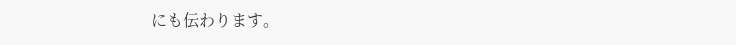にも伝わります。